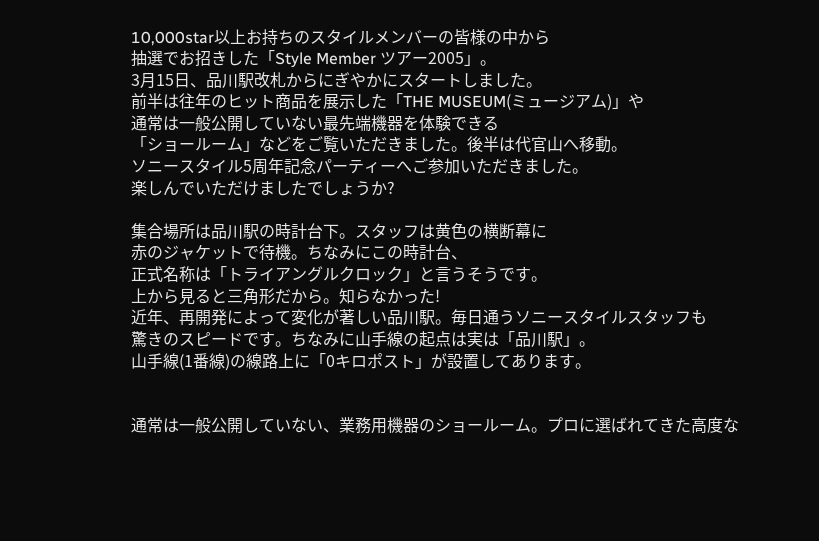10,000star以上お持ちのスタイルメンバーの皆様の中から
抽選でお招きした「Style Member ツアー2005」。
3月15日、品川駅改札からにぎやかにスタートしました。
前半は往年のヒット商品を展示した「THE MUSEUM(ミュージアム)」や
通常は一般公開していない最先端機器を体験できる
「ショールーム」などをご覧いただきました。後半は代官山へ移動。
ソニースタイル5周年記念パーティーへご参加いただきました。
楽しんでいただけましたでしょうか?

集合場所は品川駅の時計台下。スタッフは黄色の横断幕に
赤のジャケットで待機。ちなみにこの時計台、
正式名称は「トライアングルクロック」と言うそうです。
上から見ると三角形だから。知らなかった!
近年、再開発によって変化が著しい品川駅。毎日通うソニースタイルスタッフも
驚きのスピードです。ちなみに山手線の起点は実は「品川駅」。
山手線(1番線)の線路上に「0キロポスト」が設置してあります。


通常は一般公開していない、業務用機器のショールーム。プロに選ばれてきた高度な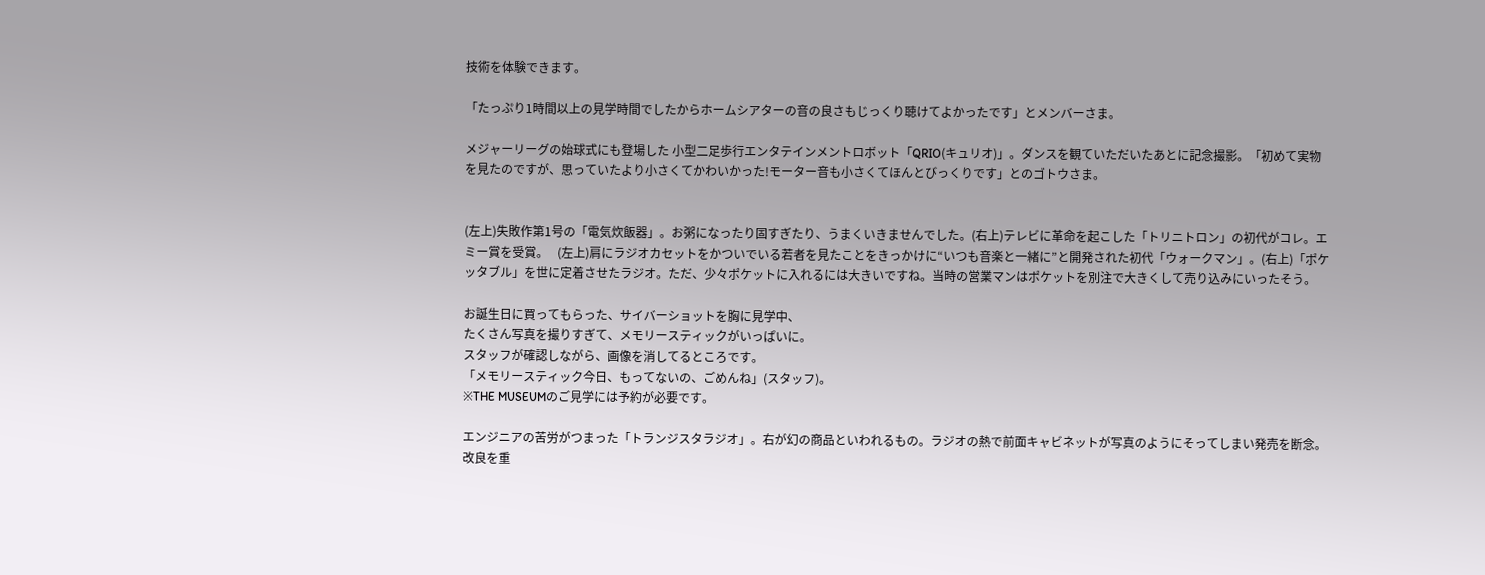技術を体験できます。

「たっぷり1時間以上の見学時間でしたからホームシアターの音の良さもじっくり聴けてよかったです」とメンバーさま。

メジャーリーグの始球式にも登場した 小型二足歩行エンタテインメントロボット「QRIO(キュリオ)」。ダンスを観ていただいたあとに記念撮影。「初めて実物を見たのですが、思っていたより小さくてかわいかった!モーター音も小さくてほんとびっくりです」とのゴトウさま。


(左上)失敗作第1号の「電気炊飯器」。お粥になったり固すぎたり、うまくいきませんでした。(右上)テレビに革命を起こした「トリニトロン」の初代がコレ。エミー賞を受賞。   (左上)肩にラジオカセットをかついでいる若者を見たことをきっかけに“いつも音楽と一緒に”と開発された初代「ウォークマン」。(右上)「ポケッタブル」を世に定着させたラジオ。ただ、少々ポケットに入れるには大きいですね。当時の営業マンはポケットを別注で大きくして売り込みにいったそう。

お誕生日に買ってもらった、サイバーショットを胸に見学中、
たくさん写真を撮りすぎて、メモリースティックがいっぱいに。
スタッフが確認しながら、画像を消してるところです。
「メモリースティック今日、もってないの、ごめんね」(スタッフ)。
※THE MUSEUMのご見学には予約が必要です。

エンジニアの苦労がつまった「トランジスタラジオ」。右が幻の商品といわれるもの。ラジオの熱で前面キャビネットが写真のようにそってしまい発売を断念。改良を重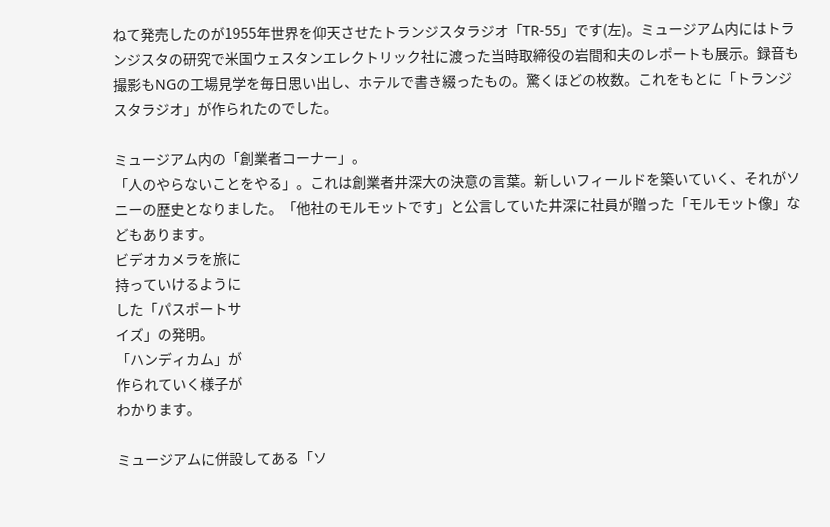ねて発売したのが1955年世界を仰天させたトランジスタラジオ「TR-55」です(左)。ミュージアム内にはトランジスタの研究で米国ウェスタンエレクトリック社に渡った当時取締役の岩間和夫のレポートも展示。録音も撮影もNGの工場見学を毎日思い出し、ホテルで書き綴ったもの。驚くほどの枚数。これをもとに「トランジスタラジオ」が作られたのでした。

ミュージアム内の「創業者コーナー」。
「人のやらないことをやる」。これは創業者井深大の決意の言葉。新しいフィールドを築いていく、それがソニーの歴史となりました。「他社のモルモットです」と公言していた井深に社員が贈った「モルモット像」などもあります。
ビデオカメラを旅に
持っていけるように
した「パスポートサ
イズ」の発明。
「ハンディカム」が
作られていく様子が
わかります。

ミュージアムに併設してある「ソ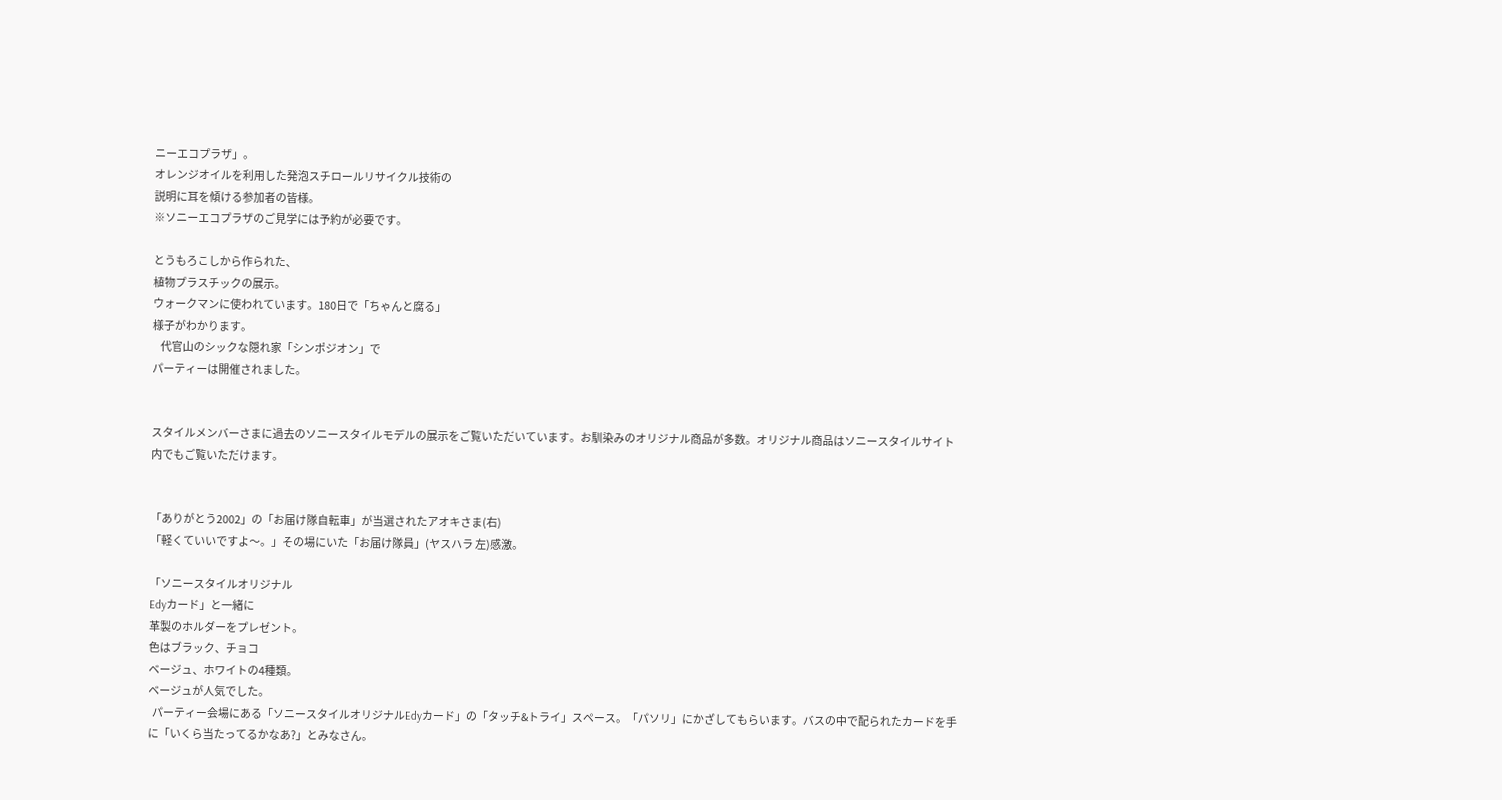ニーエコプラザ」。
オレンジオイルを利用した発泡スチロールリサイクル技術の
説明に耳を傾ける参加者の皆様。
※ソニーエコプラザのご見学には予約が必要です。

とうもろこしから作られた、
植物プラスチックの展示。
ウォークマンに使われています。180日で「ちゃんと腐る」
様子がわかります。
    代官山のシックな隠れ家「シンポジオン」で
パーティーは開催されました。


スタイルメンバーさまに過去のソニースタイルモデルの展示をご覧いただいています。お馴染みのオリジナル商品が多数。オリジナル商品はソニースタイルサイト内でもご覧いただけます。


「ありがとう2002」の「お届け隊自転車」が当選されたアオキさま(右)
「軽くていいですよ〜。」その場にいた「お届け隊員」(ヤスハラ 左)感激。

「ソニースタイルオリジナル
Edyカード」と一緒に
革製のホルダーをプレゼント。
色はブラック、チョコ
ベージュ、ホワイトの4種類。
ベージュが人気でした。
  パーティー会場にある「ソニースタイルオリジナルEdyカード」の「タッチ&トライ」スペース。「パソリ」にかざしてもらいます。バスの中で配られたカードを手に「いくら当たってるかなあ?」とみなさん。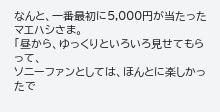なんと、一番最初に5,000円が当たったマエハシさま。
「昼から、ゆっくりといろいろ見せてもらって、
ソニーファンとしては、ほんとに楽しかったで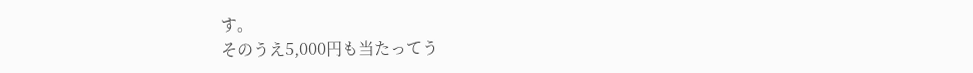す。
そのうえ5,000円も当たってう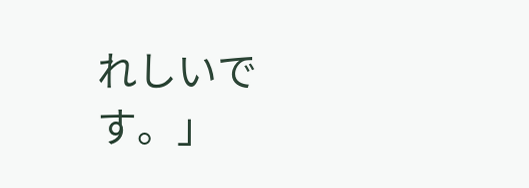れしいです。」